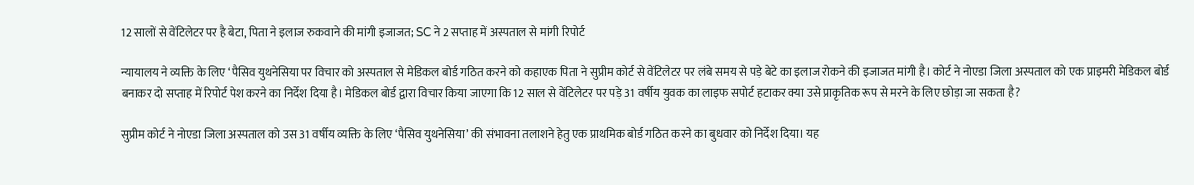12 सालों से वेंटिलेटर पर है बेटा, पिता ने इलाज रुकवाने की मांगी इजाजत; SC ने 2 सप्ताह में अस्पताल से मांगी रिपोर्ट

न्यायालय ने व्यक्ति के लिए ‘पैसिव युथनेसिया पर विचार को अस्पताल से मेडिकल बोर्ड गठित करने को कहाएक पिता ने सुप्रीम कोर्ट से वेंटिलेटर पर लंबे समय से पड़े बेटे का इलाज रोकने की इजाजत मांगी है। कोर्ट ने नोएडा जिला अस्पताल को एक प्राइमरी मेडिकल बोर्ड बनाकर दो सप्ताह में रिपोर्ट पेश करने का निर्देश दिया है। मेडिकल बोर्ड द्वारा विचार किया जाएगा कि 12 साल से वेंटिलेटर पर पड़े 31 वर्षीय युवक का लाइफ सपोर्ट हटाकर क्या उसे प्राकृतिक रूप से मरने के लिए छोड़ा जा सकता है?

सुप्रीम कोर्ट ने नोएडा जिला अस्पताल को उस 31 वर्षीय व्यक्ति के लिए ‘पैसिव युथनेसिया’ की संभावना तलाशने हेतु एक प्राथमिक बोर्ड गठित करने का बुधवार को निर्देश दिया। यह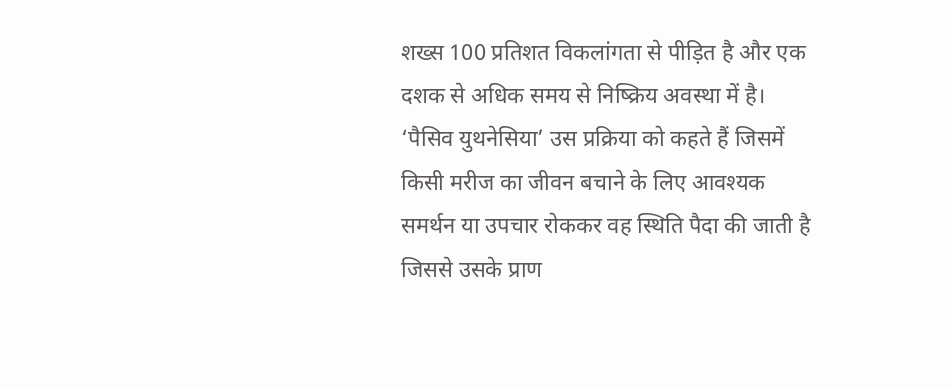शख्स 100 प्रतिशत विकलांगता से पीड़ित है और एक दशक से अधिक समय से निष्क्रिय अवस्था में है। ‘पैसिव युथनेसिया’ उस प्रक्रिया को कहते हैं जिसमें किसी मरीज का जीवन बचाने के लिए आवश्यक समर्थन या उपचार रोककर वह स्थिति पैदा की जाती है जिससे उसके प्राण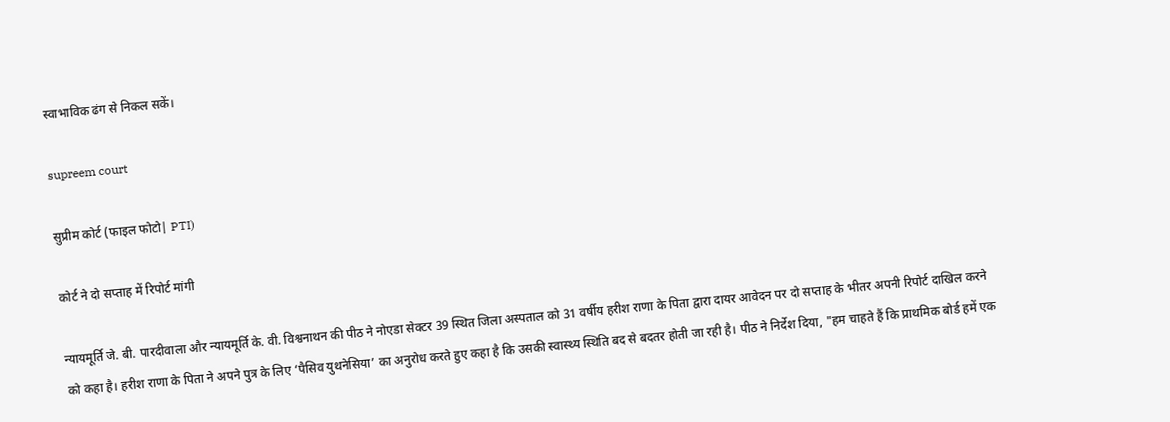स्वाभाविक ढंग से निकल सकें।

supreem court

सुप्रीम कोर्ट (फाइल फोटो| PTI)

कोर्ट ने दो सप्ताह में रिपोर्ट मांगी

न्यायमूर्ति जे. बी. पारदीवाला और न्यायमूर्ति के. वी. विश्वनाथन की पीठ ने नोएडा सेक्टर 39 स्थित जिला अस्पताल को 31 वर्षीय हरीश राणा के पिता द्वारा दायर आवेदन पर दो सप्ताह के भीतर अपनी रिपोर्ट दाखिल करने को कहा है। हरीश राणा के पिता ने अपने पुत्र के लिए ‘पैसिव युथनेसिया’ का अनुरोध करते हुए कहा है कि उसकी स्वास्थ्य स्थिति बद से बदतर होती जा रही है। पीठ ने निर्देश दिया, "हम चाहते हैं कि प्राथमिक बोर्ड हमें एक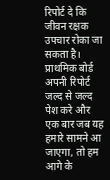रिपोर्ट दे कि जीवन रक्षक उपचार रोका जा सकता है। प्राथमिक बोर्ड अपनी रिपोर्ट जल्द से जल्द पेश करे और एक बार जब यह हमारे सामने आ जाएगा, तो हम आगे के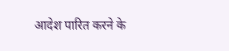आदेश पारित करने के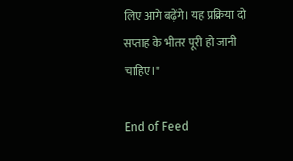लिए आगे बढ़ेंगे। यह प्रक्रिया दो सप्ताह के भीतर पूरी हो जानी चाहिए।"

End of Feed